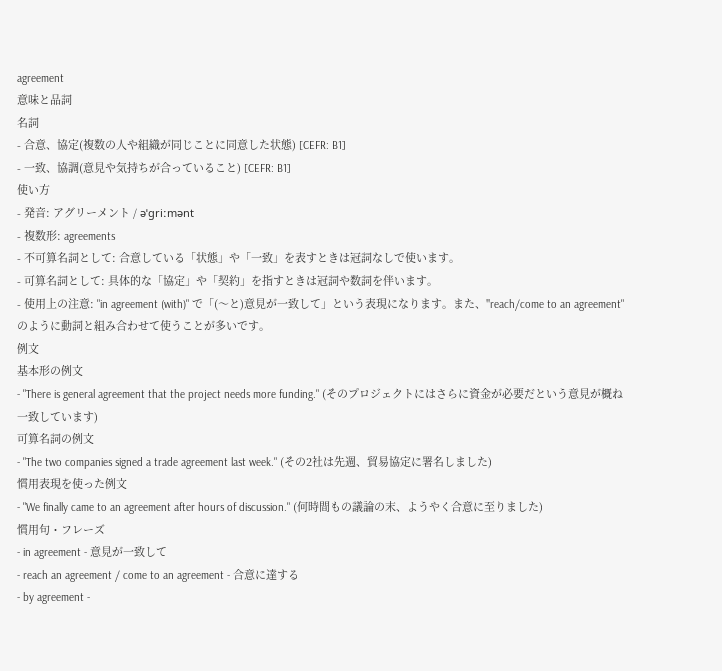agreement
意味と品詞
名詞
- 合意、協定(複数の人や組織が同じことに同意した状態) [CEFR: B1]
- 一致、協調(意見や気持ちが合っていること) [CEFR: B1]
使い方
- 発音: アグリーメント / əˈɡriːmənt
- 複数形: agreements
- 不可算名詞として: 合意している「状態」や「一致」を表すときは冠詞なしで使います。
- 可算名詞として: 具体的な「協定」や「契約」を指すときは冠詞や数詞を伴います。
- 使用上の注意: "in agreement (with)" で「(〜と)意見が一致して」という表現になります。また、"reach/come to an agreement" のように動詞と組み合わせて使うことが多いです。
例文
基本形の例文
- "There is general agreement that the project needs more funding." (そのプロジェクトにはさらに資金が必要だという意見が概ね一致しています)
可算名詞の例文
- "The two companies signed a trade agreement last week." (その2社は先週、貿易協定に署名しました)
慣用表現を使った例文
- "We finally came to an agreement after hours of discussion." (何時間もの議論の末、ようやく合意に至りました)
慣用句・フレーズ
- in agreement - 意見が一致して
- reach an agreement / come to an agreement - 合意に達する
- by agreement -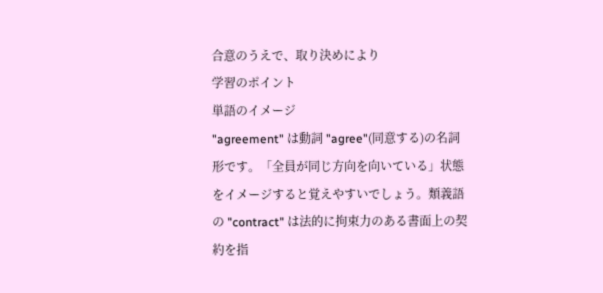合意のうえで、取り決めにより
学習のポイント
単語のイメージ
"agreement" は動詞 "agree"(同意する)の名詞形です。「全員が同じ方向を向いている」状態をイメージすると覚えやすいでしょう。類義語の "contract" は法的に拘束力のある書面上の契約を指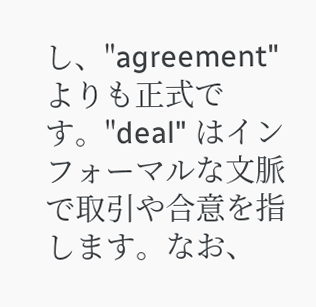し、"agreement" よりも正式です。"deal" はインフォーマルな文脈で取引や合意を指します。なお、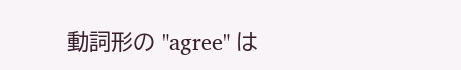動詞形の "agree" は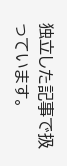独立した記事で扱っています。